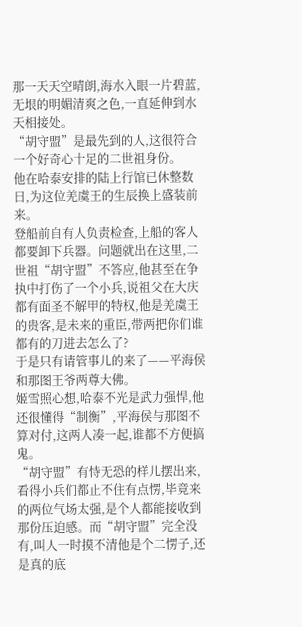那一天天空晴朗,海水入眼一片碧蓝,无垠的明媚清爽之色,一直延伸到水天相接处。
“胡守盟”是最先到的人,这很符合一个好奇心十足的二世祖身份。
他在哈泰安排的陆上行馆已休整数日,为这位羌虞王的生辰换上盛装前来。
登船前自有人负责检查,上船的客人都要卸下兵器。问题就出在这里,二世祖“胡守盟”不答应,他甚至在争执中打伤了一个小兵,说祖父在大庆都有面圣不解甲的特权,他是羌虞王的贵客,是未来的重臣,带两把你们谁都有的刀进去怎么了?
于是只有请管事儿的来了——平海侯和那图王爷两尊大佛。
姬雪照心想,哈泰不光是武力强悍,他还很懂得“制衡”,平海侯与那图不算对付,这两人凑一起,谁都不方便搞鬼。
“胡守盟”有恃无恐的样儿摆出来,看得小兵们都止不住有点愣,毕竟来的两位气场太强,是个人都能接收到那份压迫感。而“胡守盟”完全没有,叫人一时摸不清他是个二愣子,还是真的底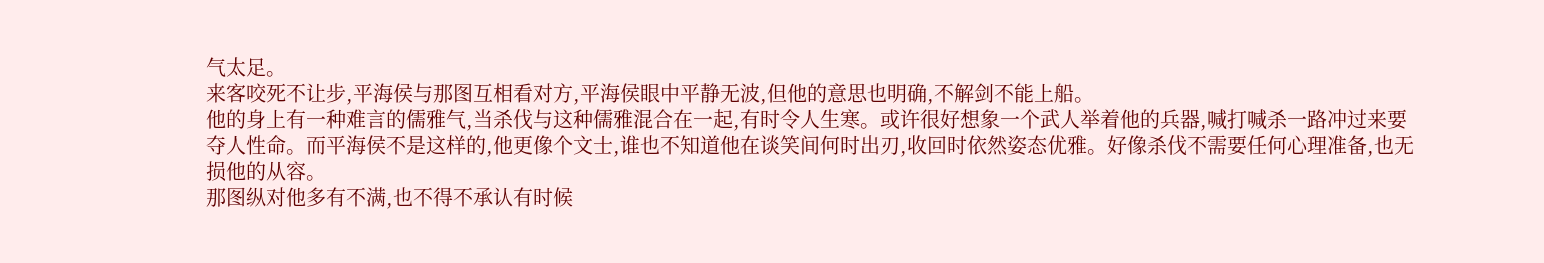气太足。
来客咬死不让步,平海侯与那图互相看对方,平海侯眼中平静无波,但他的意思也明确,不解剑不能上船。
他的身上有一种难言的儒雅气,当杀伐与这种儒雅混合在一起,有时令人生寒。或许很好想象一个武人举着他的兵器,喊打喊杀一路冲过来要夺人性命。而平海侯不是这样的,他更像个文士,谁也不知道他在谈笑间何时出刃,收回时依然姿态优雅。好像杀伐不需要任何心理准备,也无损他的从容。
那图纵对他多有不满,也不得不承认有时候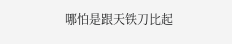哪怕是跟天铁刀比起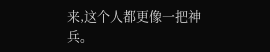来,这个人都更像一把神兵。